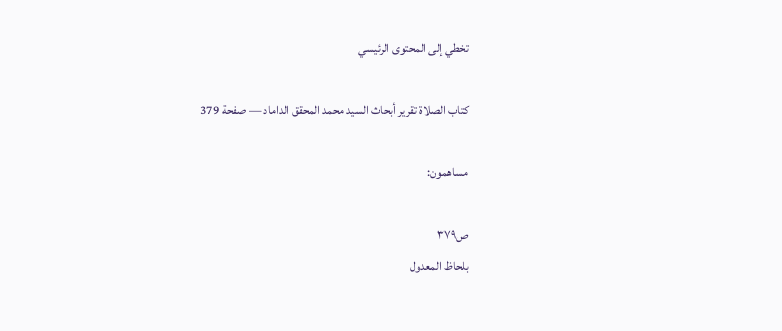تخطي إلى المحتوى الرئيسي

كتاب الصلاة تقرير أبحاث السيد محمد المحقق الداماد — صفحة 379

مساهمون:

ص٣٧٩
بلحاظ المعدول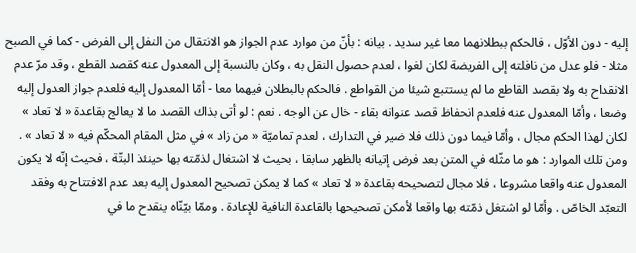إليه - دون الأوّل ، فالحكم ببطلانهما معا غير سديد . بيانه : بأنّ من موارد عدم الجواز هو الانتقال من النفل إلى الفرض - كما في الصبح مثلا - فلو عدل من نافلته إلى الفريضة لكان لغوا ، لعدم حصول النقل به ، وكان بالنسبة إلى المعدول عنه كقصد القطع ، وقد مرّ عدم الانقداح به ولا بقصد القاطع ما لم يستتبع شيئا من القواطع . فالحكم بالبطلان فيهما معا - أمّا المعدول إليه فلعدم جواز العدول إليه وضعا ، وأمّا المعدول عنه فلعدم انحفاظ قصد عنوانه بقاء - خال عن الوجه . نعم : لو أتى بذاك القصد ما لا يعالج بقاعدة « لا تعاد » لكان لهذا الحكم مجال ، وأمّا فيما دون ذلك فلا ضير في التدارك ، لعدم تماميّة « من زاد » في مثل المقام المحكّم فيه « لا تعاد » . ومن تلك الموارد : هو ما مثّله في المتن بعد فرض إتيانه بالظهر سابقا ، بحيث لا اشتغال لذمّته بها حينئذ البتّة ، فحيث إنّه لا يكون المعدول عنه واقعا مشروعا ، فلا مجال لتصحيحه بقاعدة « لا تعاد » كما لا يمكن تصحيح المعدول إليه بعد عدم الافتتاح به وفقد التعبّد الخاصّ . وأمّا لو اشتغل ذمّته بها واقعا لأمكن تصحيحها بالقاعدة النافية للإعادة . وممّا بيّنّاه ينقدح ما في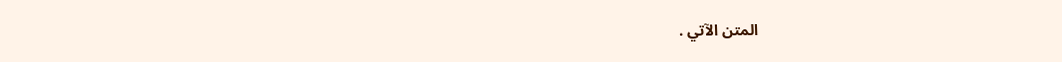المتن الآتي .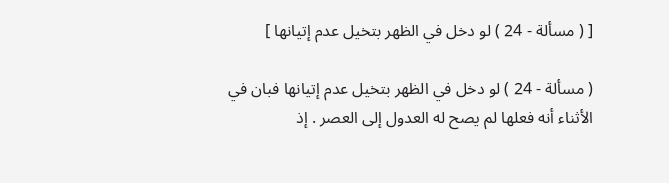[ ( مسألة - 24 ) لو دخل في الظهر بتخيل عدم إتيانها ]

( مسألة - 24 ) لو دخل في الظهر بتخيل عدم إتيانها فبان في الأثناء أنه فعلها لم يصح له العدول إلى العصر . إذ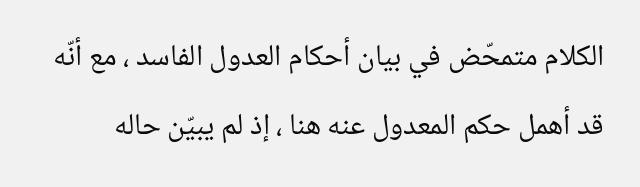الكلام متمحّض في بيان أحكام العدول الفاسد ، مع أنّه قد أهمل حكم المعدول عنه هنا ، إذ لم يبيّن حاله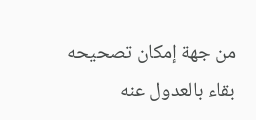من جهة إمكان تصحيحه بقاء بالعدول عنه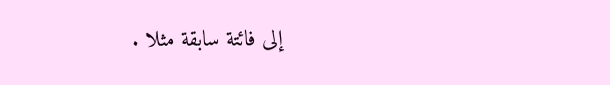إلى فائتة سابقة مثلا .